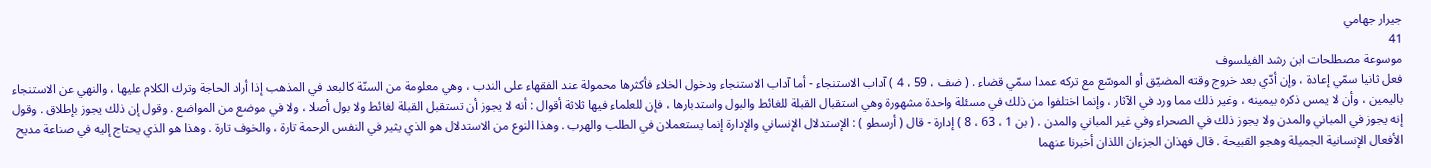جيرار جهامي
41
موسوعة مصطلحات ابن رشد الفيلسوف
فعل ثانيا سمّي إعادة ، وإن أدّي بعد خروج وقته المضيّق أو الموسّع مع تركه عمدا سمّي قضاء . ( ضف ، 59 ، 4 ) آداب الاستنجاء - أما آداب الاستنجاء ودخول الخلاء فأكثرها محمولة عند الفقهاء على الندب ، وهي معلومة من السنّة كالبعد في المذهب إذا أراد الحاجة وترك الكلام عليها ، والنهي عن الاستنجاء باليمين ، وأن لا يمس ذكره بيمينه ، وغير ذلك مما ورد في الآثار ، وإنما اختلفوا من ذلك في مسئلة واحدة مشهورة وهي استقبال القبلة للغائط والبول واستدبارها ، فإن للعلماء فيها ثلاثة أقوال : أنه لا يجوز أن تستقبل القبلة لغائط ولا بول أصلا ، ولا في موضع من المواضع . وقول إن ذلك يجوز بإطلاق . وقول إنه يجوز في المباني والمدن ولا يجوز ذلك في الصحراء وفي غير المباني والمدن . ( بن 1 ، 63 ، 8 ) إدارة - قال ( أرسطو ) : الإستدلال الإنساني والإدارة إنما يستعملان في الطلب والهرب . وهذا النوع من الاستدلال هو الذي يثير في النفس الرحمة تارة ، والخوف تارة . وهذا هو الذي يحتاج إليه في صناعة مديح الأفعال الإنسانية الجميلة وهجو القبيحة . قال فهذان الجزءان اللذان أخبرنا عنهما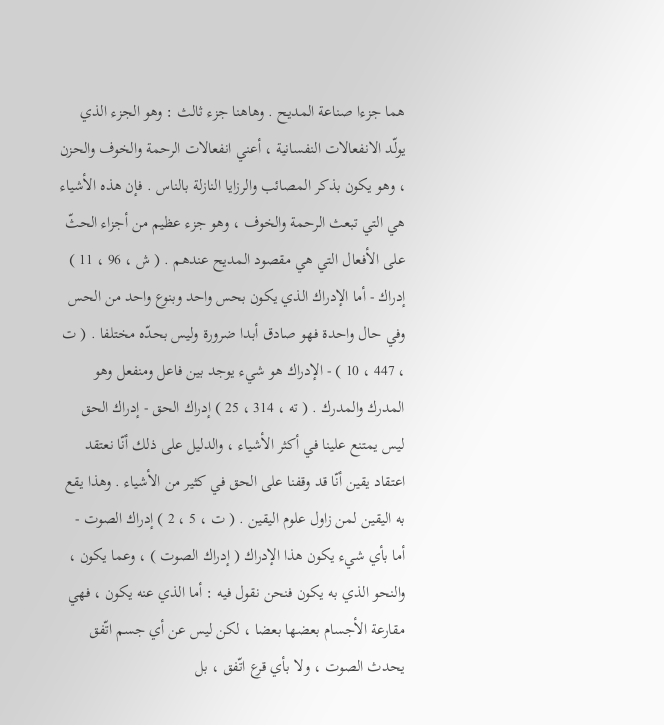هما جزءا صناعة المديح . وهاهنا جزء ثالث : وهو الجزء الذي يولّد الانفعالات النفسانية ، أعني انفعالات الرحمة والخوف والحزن ، وهو يكون بذكر المصائب والرزايا النازلة بالناس . فإن هذه الأشياء هي التي تبعث الرحمة والخوف ، وهو جزء عظيم من أجزاء الحثّ على الأفعال التي هي مقصود المديح عندهم . ( ش ، 96 ، 11 ) إدراك - أما الإدراك الذي يكون بحس واحد وبنوع واحد من الحس وفي حال واحدة فهو صادق أبدا ضرورة وليس بحدّه مختلفا . ( ت ، 447 ، 10 ) - الإدراك هو شيء يوجد بين فاعل ومنفعل وهو المدرك والمدرك . ( ته ، 314 ، 25 ) إدراك الحق - إدراك الحق ليس يمتنع علينا في أكثر الأشياء ، والدليل على ذلك أنّا نعتقد اعتقاد يقين أنّا قد وقفنا على الحق في كثير من الأشياء . وهذا يقع به اليقين لمن زاول علوم اليقين . ( ت ، 5 ، 2 ) إدراك الصوت - أما بأي شيء يكون هذا الإدراك ( إدراك الصوت ) ، وعما يكون ، والنحو الذي به يكون فنحن نقول فيه : أما الذي عنه يكون ، فهي مقارعة الأجسام بعضها بعضا ، لكن ليس عن أي جسم اتّفق يحدث الصوت ، ولا بأي قرع اتّفق ، بل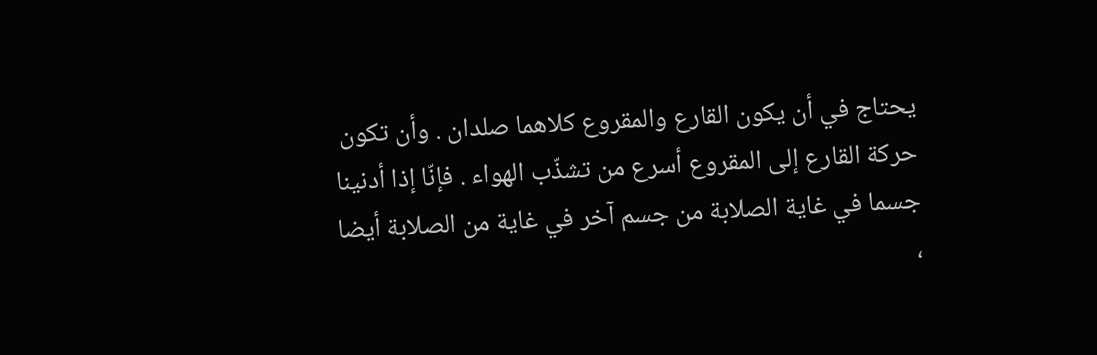يحتاج في أن يكون القارع والمقروع كلاهما صلدان . وأن تكون حركة القارع إلى المقروع أسرع من تشذّب الهواء . فإنّا إذا أدنينا جسما في غاية الصلابة من جسم آخر في غاية من الصلابة أيضا ،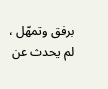برفق وتمهّل ، لم يحدث عن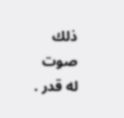ذلك صوت له قدر .